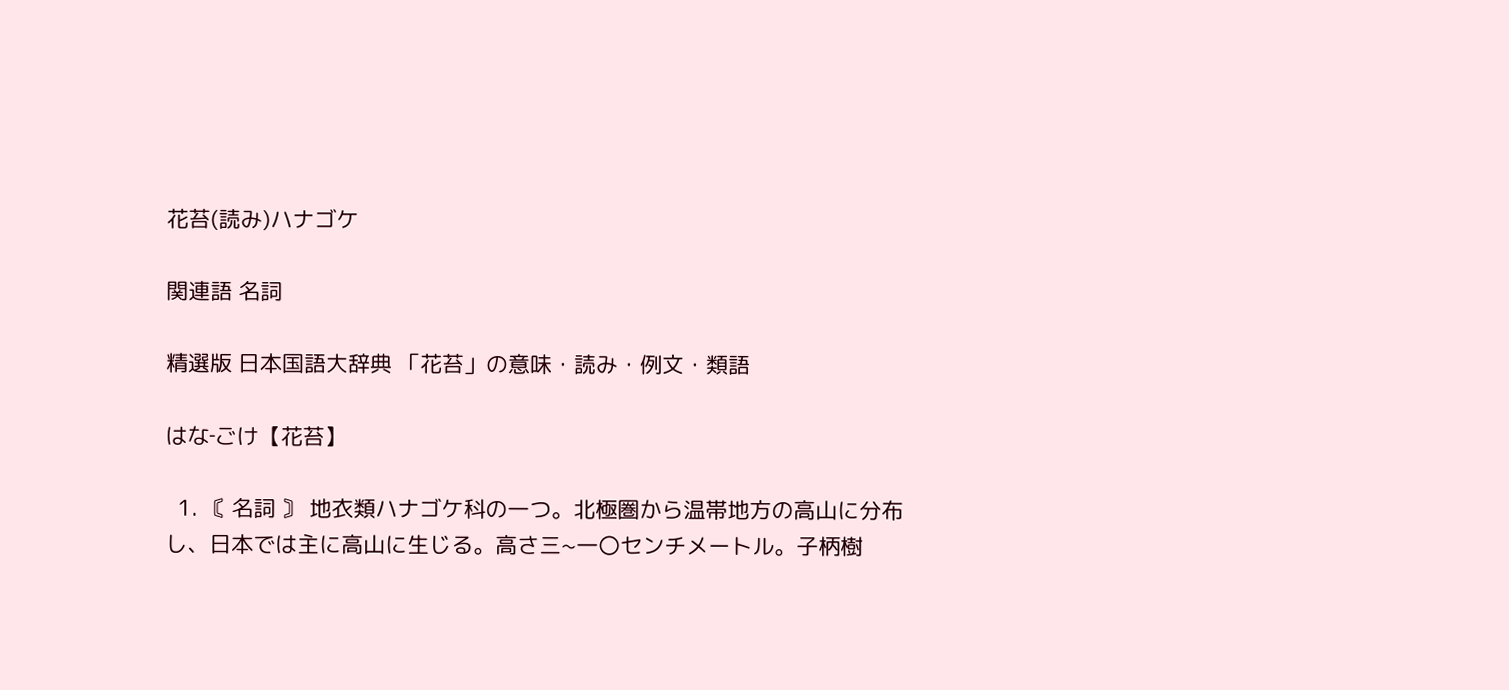花苔(読み)ハナゴケ

関連語 名詞

精選版 日本国語大辞典 「花苔」の意味・読み・例文・類語

はな‐ごけ【花苔】

  1. 〘 名詞 〙 地衣類ハナゴケ科の一つ。北極圏から温帯地方の高山に分布し、日本では主に高山に生じる。高さ三~一〇センチメートル。子柄樹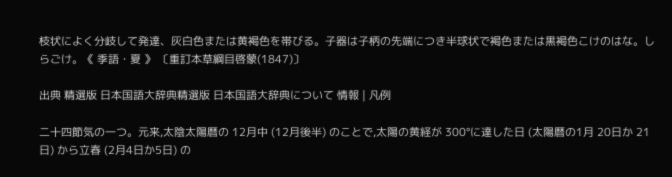枝状によく分岐して発達、灰白色または黄褐色を帯びる。子器は子柄の先端につき半球状で褐色または黒褐色こけのはな。しらごけ。《 季語・夏 》 〔重訂本草綱目啓蒙(1847)〕

出典 精選版 日本国語大辞典精選版 日本国語大辞典について 情報 | 凡例

二十四節気の一つ。元来,太陰太陽暦の 12月中 (12月後半) のことで,太陽の黄経が 300°に達した日 (太陽暦の1月 20日か 21日) から立春 (2月4日か5日) の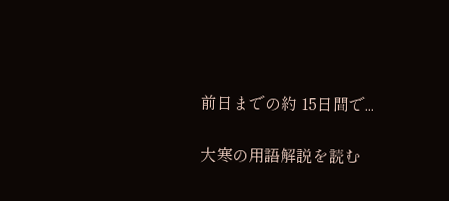前日までの約 15日間で...

大寒の用語解説を読む